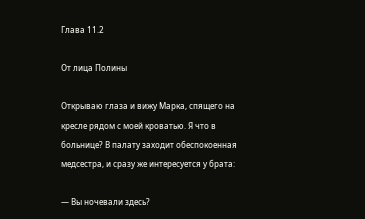Глава 11.2

От лица Полины

Открываю глаза и вижу Марка, спящего на кресле рядом с моей кроватью. Я что в больнице? В палату заходит обеспокоенная медсестра, и сразу же интересуется у брата:

— Вы ночевали здесь?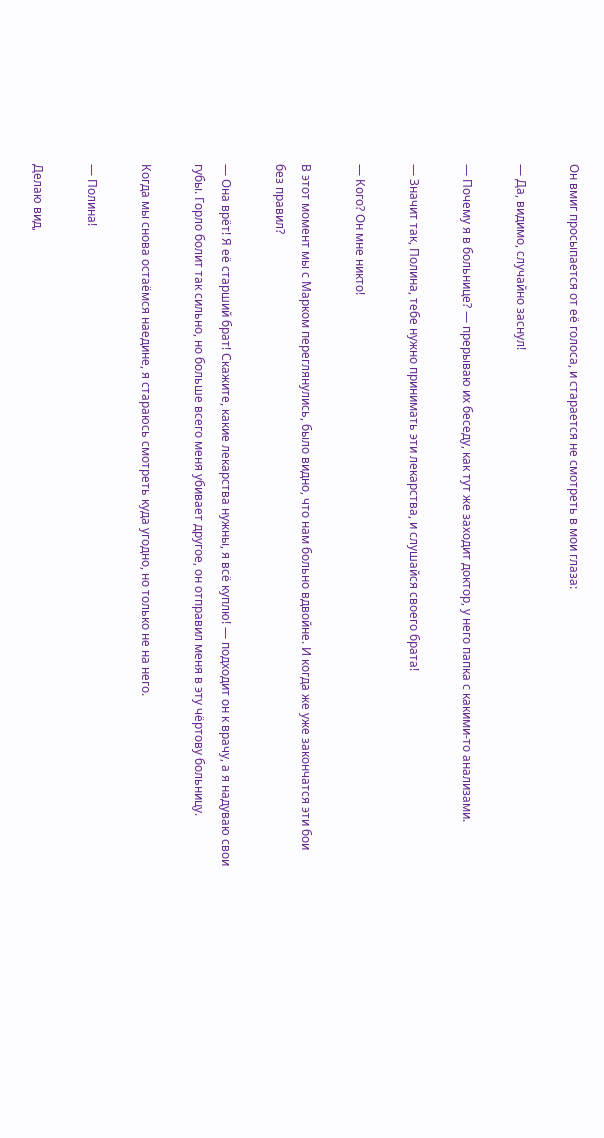Он вмиг просыпается от её голоса, и старается не смотреть в мои глаза:

— Да, видимо, случайно заснул!

— Почему я в больнице? — прерываю их беседу, как тут же заходит доктор, у него папка с какими-то анализами.

— Значит так, Полина, тебе нужно принимать эти лекарства, и слушайся своего брата!

— Кого? Он мне никто!

В этот момент мы с Марком переглянулись, было видно, что нам больно вдвойне. И когда же уже закончатся эти бои без правил?

— Она врёт! Я её старший брат! Скажите, какие лекарства нужны, я всё куплю! — подходит он к врачу, а я надуваю свои губы. Горло болит так сильно, но больше всего меня убивает другое, он отправил меня в эту чёртову больницу.

Когда мы снова остаёмся наедине, я стараюсь смотреть куда угодно, но только не на него.

— Полина!

Делаю вид,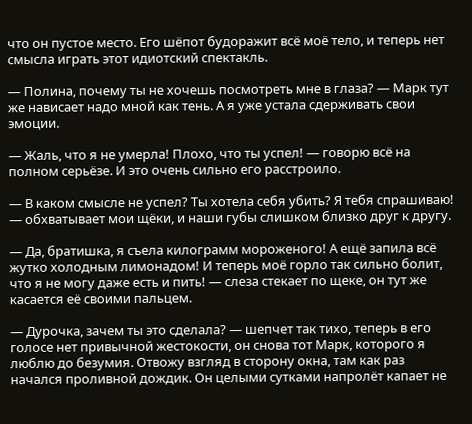что он пустое место. Его шёпот будоражит всё моё тело, и теперь нет смысла играть этот идиотский спектакль.

— Полина, почему ты не хочешь посмотреть мне в глаза? — Марк тут же нависает надо мной как тень. А я уже устала сдерживать свои эмоции.

— Жаль, что я не умерла! Плохо, что ты успел! — говорю всё на полном серьёзе. И это очень сильно его расстроило.

— В каком смысле не успел? Ты хотела себя убить? Я тебя спрашиваю! — обхватывает мои щёки, и наши губы слишком близко друг к другу.

— Да, братишка, я съела килограмм мороженого! А ещё запила всё жутко холодным лимонадом! И теперь моё горло так сильно болит, что я не могу даже есть и пить! — слеза стекает по щеке, он тут же касается её своими пальцем.

— Дурочка, зачем ты это сделала? — шепчет так тихо, теперь в его голосе нет привычной жестокости, он снова тот Марк, которого я люблю до безумия. Отвожу взгляд в сторону окна, там как раз начался проливной дождик. Он целыми сутками напролёт капает не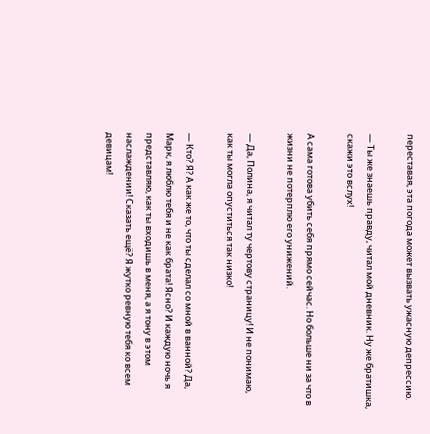переставая, эта погода может вызвать ужасную депрессию.

— Ты же знаешь правду, читал мой дневник. Ну же братишка, скажи это вслух!

А сама готова убить себя прямо сейчас. Но больше ни за что в жизни не потерплю его унижений.

— Да, Полина, я читал ту чертову страницу! И не понимаю, как ты могла опуститься так низко!

— Кто? Я? А как же то, что ты сделал со мной в ванной? Да, Марк, я люблю тебя и не как брата! Ясно? И каждую ночь я представляю, как ты входишь в меня, а я тону в этом наслаждении! Сказать ещё? Я жутко ревную тебя ко всем девицам!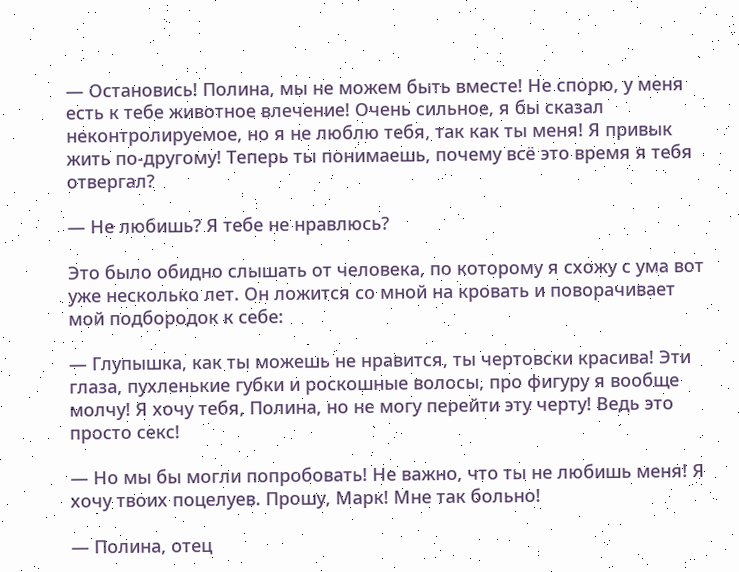— Остановись! Полина, мы не можем быть вместе! Не спорю, у меня есть к тебе животное влечение! Очень сильное, я бы сказал неконтролируемое, но я не люблю тебя, так как ты меня! Я привык жить по-другому! Теперь ты понимаешь, почему всё это время я тебя отвергал?

— Не любишь? Я тебе не нравлюсь?

Это было обидно слышать от человека, по которому я схожу с ума вот уже несколько лет. Он ложится со мной на кровать и поворачивает мой подбородок к себе:

— Глупышка, как ты можешь не нравится, ты чертовски красива! Эти глаза, пухленькие губки и роскошные волосы, про фигуру я вообще молчу! Я хочу тебя, Полина, но не могу перейти эту черту! Ведь это просто секс!

— Но мы бы могли попробовать! Не важно, что ты не любишь меня! Я хочу твоих поцелуев. Прошу, Марк! Мне так больно!

— Полина, отец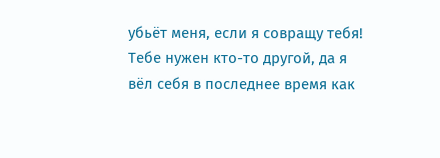убьёт меня, если я совращу тебя! Тебе нужен кто-то другой, да я вёл себя в последнее время как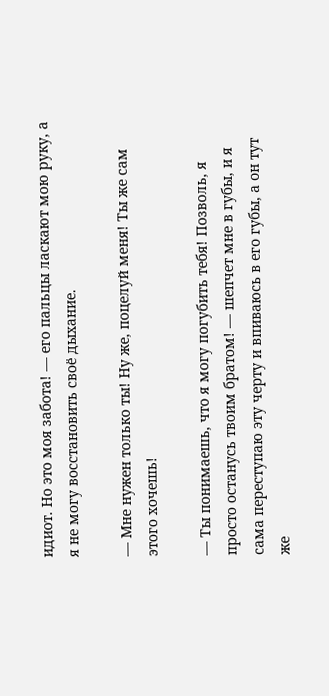идиот. Но это моя забота! — его пальцы ласкают мою руку, а я не могу восстановить своё дыхание.

— Мне нужен только ты! Ну же, поцелуй меня! Ты же сам этого хочешь!

— Ты понимаешь, что я могу погубить тебя! Позволь, я просто останусь твоим братом! — шепчет мне в губы, и я сама переступаю эту черту и впиваюсь в его губы, а он тут же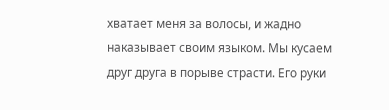хватает меня за волосы, и жадно наказывает своим языком. Мы кусаем друг друга в порыве страсти. Его руки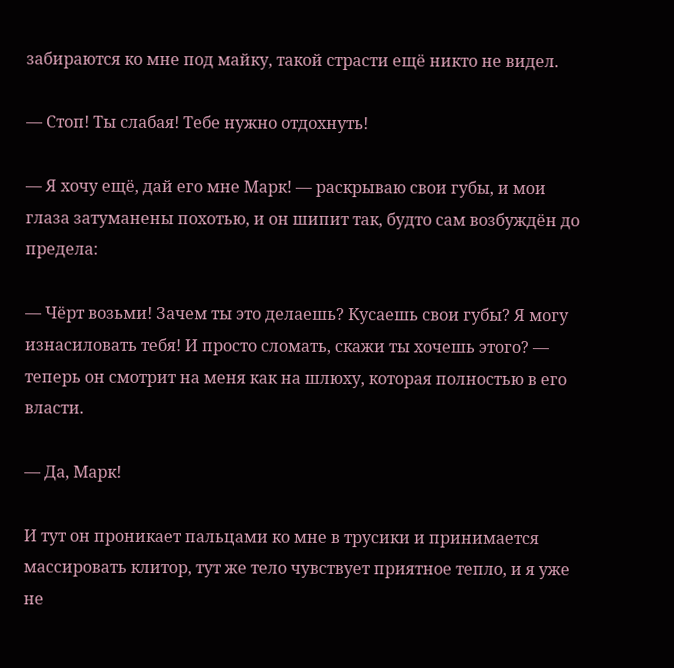забираются ко мне под майку, такой страсти ещё никто не видел.

— Стоп! Ты слабая! Тебе нужно отдохнуть!

— Я хочу ещё, дай его мне Марк! — раскрываю свои губы, и мои глаза затуманены похотью, и он шипит так, будто сам возбуждён до предела:

— Чёрт возьми! Зачем ты это делаешь? Кусаешь свои губы? Я могу изнасиловать тебя! И просто сломать, скажи ты хочешь этого? — теперь он смотрит на меня как на шлюху, которая полностью в его власти.

— Да, Марк!

И тут он проникает пальцами ко мне в трусики и принимается массировать клитор, тут же тело чувствует приятное тепло, и я уже не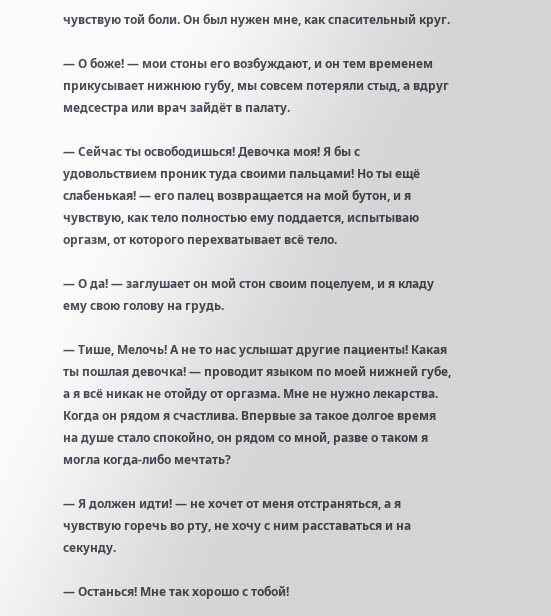чувствую той боли. Он был нужен мне, как спасительный круг.

— О боже! — мои стоны его возбуждают, и он тем временем прикусывает нижнюю губу, мы совсем потеряли стыд, а вдруг медсестра или врач зайдёт в палату.

— Сейчас ты освободишься! Девочка моя! Я бы с удовольствием проник туда своими пальцами! Но ты ещё слабенькая! — его палец возвращается на мой бутон, и я чувствую, как тело полностью ему поддается, испытываю оргазм, от которого перехватывает всё тело.

— О да! — заглушает он мой стон своим поцелуем, и я кладу ему свою голову на грудь.

— Тише, Мелочь! А не то нас услышат другие пациенты! Какая ты пошлая девочка! — проводит языком по моей нижней губе, а я всё никак не отойду от оргазма. Мне не нужно лекарства. Когда он рядом я счастлива. Впервые за такое долгое время на душе стало спокойно, он рядом со мной, разве о таком я могла когда-либо мечтать?

— Я должен идти! — не хочет от меня отстраняться, а я чувствую горечь во рту, не хочу с ним расставаться и на секунду.

— Останься! Мне так хорошо с тобой!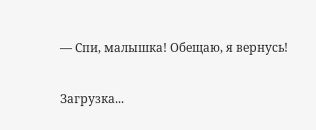— Спи, малышка! Обещаю, я вернусь!

Загрузка...